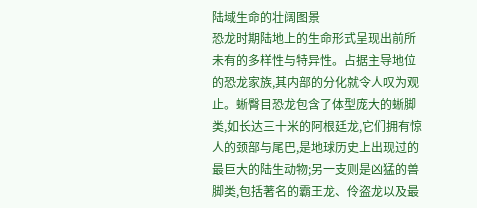陆域生命的壮阔图景
恐龙时期陆地上的生命形式呈现出前所未有的多样性与特异性。占据主导地位的恐龙家族,其内部的分化就令人叹为观止。蜥臀目恐龙包含了体型庞大的蜥脚类,如长达三十米的阿根廷龙,它们拥有惊人的颈部与尾巴,是地球历史上出现过的最巨大的陆生动物;另一支则是凶猛的兽脚类,包括著名的霸王龙、伶盗龙以及最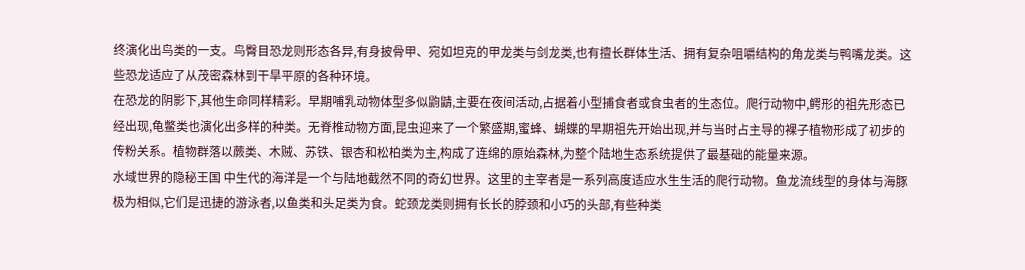终演化出鸟类的一支。鸟臀目恐龙则形态各异,有身披骨甲、宛如坦克的甲龙类与剑龙类,也有擅长群体生活、拥有复杂咀嚼结构的角龙类与鸭嘴龙类。这些恐龙适应了从茂密森林到干旱平原的各种环境。
在恐龙的阴影下,其他生命同样精彩。早期哺乳动物体型多似鼩鼱,主要在夜间活动,占据着小型捕食者或食虫者的生态位。爬行动物中,鳄形的祖先形态已经出现,龟鳖类也演化出多样的种类。无脊椎动物方面,昆虫迎来了一个繁盛期,蜜蜂、蝴蝶的早期祖先开始出现,并与当时占主导的裸子植物形成了初步的传粉关系。植物群落以蕨类、木贼、苏铁、银杏和松柏类为主,构成了连绵的原始森林,为整个陆地生态系统提供了最基础的能量来源。
水域世界的隐秘王国 中生代的海洋是一个与陆地截然不同的奇幻世界。这里的主宰者是一系列高度适应水生生活的爬行动物。鱼龙流线型的身体与海豚极为相似,它们是迅捷的游泳者,以鱼类和头足类为食。蛇颈龙类则拥有长长的脖颈和小巧的头部,有些种类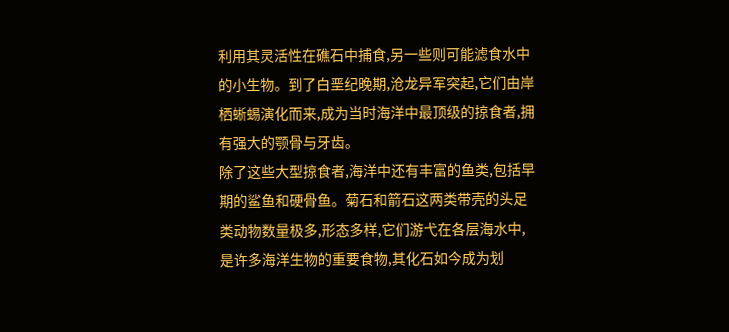利用其灵活性在礁石中捕食,另一些则可能滤食水中的小生物。到了白垩纪晚期,沧龙异军突起,它们由岸栖蜥蜴演化而来,成为当时海洋中最顶级的掠食者,拥有强大的颚骨与牙齿。
除了这些大型掠食者,海洋中还有丰富的鱼类,包括早期的鲨鱼和硬骨鱼。菊石和箭石这两类带壳的头足类动物数量极多,形态多样,它们游弋在各层海水中,是许多海洋生物的重要食物,其化石如今成为划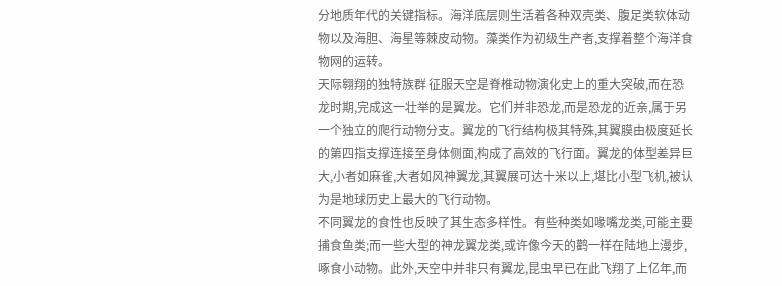分地质年代的关键指标。海洋底层则生活着各种双壳类、腹足类软体动物以及海胆、海星等棘皮动物。藻类作为初级生产者,支撑着整个海洋食物网的运转。
天际翱翔的独特族群 征服天空是脊椎动物演化史上的重大突破,而在恐龙时期,完成这一壮举的是翼龙。它们并非恐龙,而是恐龙的近亲,属于另一个独立的爬行动物分支。翼龙的飞行结构极其特殊,其翼膜由极度延长的第四指支撑连接至身体侧面,构成了高效的飞行面。翼龙的体型差异巨大,小者如麻雀,大者如风神翼龙,其翼展可达十米以上,堪比小型飞机,被认为是地球历史上最大的飞行动物。
不同翼龙的食性也反映了其生态多样性。有些种类如喙嘴龙类,可能主要捕食鱼类;而一些大型的神龙翼龙类,或许像今天的鹳一样在陆地上漫步,啄食小动物。此外,天空中并非只有翼龙,昆虫早已在此飞翔了上亿年,而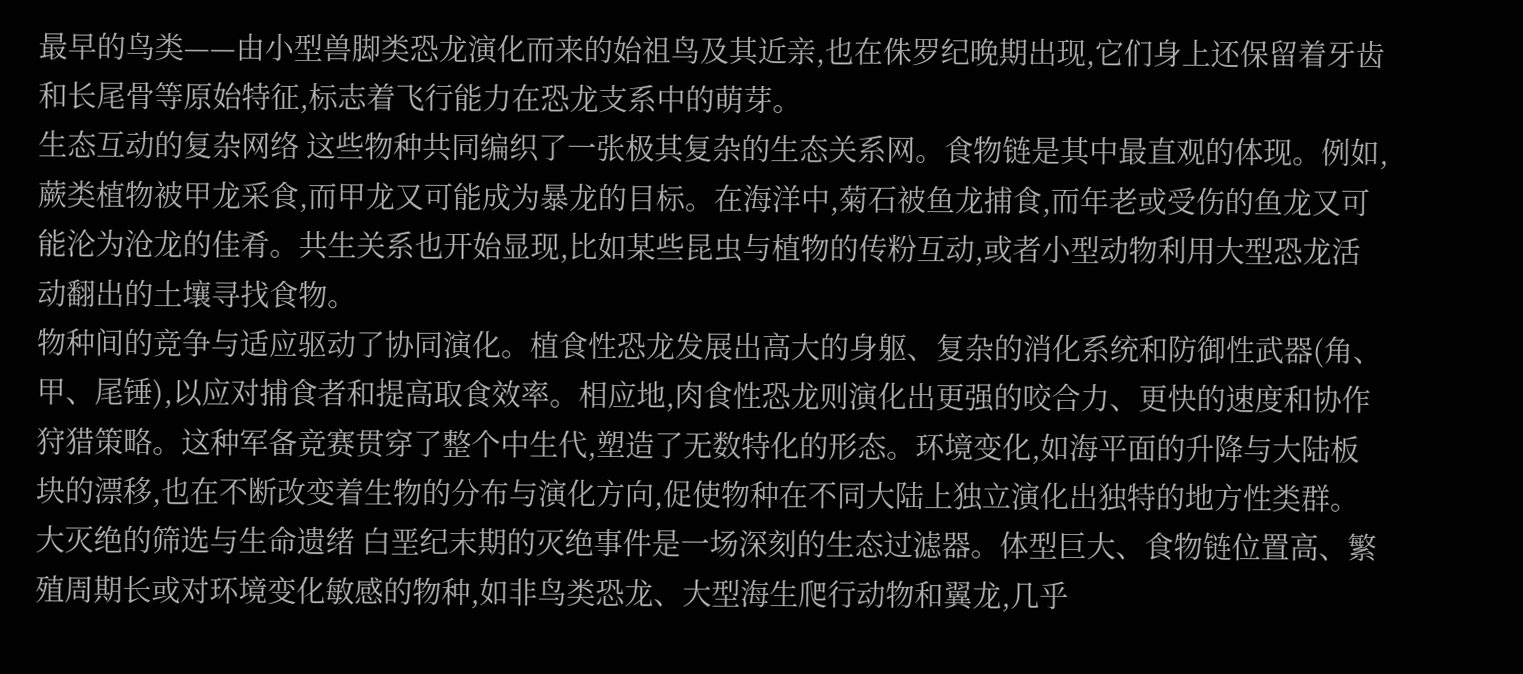最早的鸟类——由小型兽脚类恐龙演化而来的始祖鸟及其近亲,也在侏罗纪晚期出现,它们身上还保留着牙齿和长尾骨等原始特征,标志着飞行能力在恐龙支系中的萌芽。
生态互动的复杂网络 这些物种共同编织了一张极其复杂的生态关系网。食物链是其中最直观的体现。例如,蕨类植物被甲龙采食,而甲龙又可能成为暴龙的目标。在海洋中,菊石被鱼龙捕食,而年老或受伤的鱼龙又可能沦为沧龙的佳肴。共生关系也开始显现,比如某些昆虫与植物的传粉互动,或者小型动物利用大型恐龙活动翻出的土壤寻找食物。
物种间的竞争与适应驱动了协同演化。植食性恐龙发展出高大的身躯、复杂的消化系统和防御性武器(角、甲、尾锤),以应对捕食者和提高取食效率。相应地,肉食性恐龙则演化出更强的咬合力、更快的速度和协作狩猎策略。这种军备竞赛贯穿了整个中生代,塑造了无数特化的形态。环境变化,如海平面的升降与大陆板块的漂移,也在不断改变着生物的分布与演化方向,促使物种在不同大陆上独立演化出独特的地方性类群。
大灭绝的筛选与生命遗绪 白垩纪末期的灭绝事件是一场深刻的生态过滤器。体型巨大、食物链位置高、繁殖周期长或对环境变化敏感的物种,如非鸟类恐龙、大型海生爬行动物和翼龙,几乎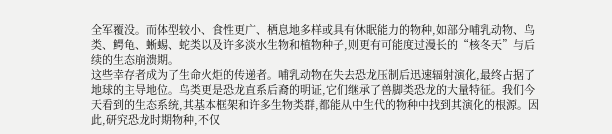全军覆没。而体型较小、食性更广、栖息地多样或具有休眠能力的物种,如部分哺乳动物、鸟类、鳄龟、蜥蜴、蛇类以及许多淡水生物和植物种子,则更有可能度过漫长的“核冬天”与后续的生态崩溃期。
这些幸存者成为了生命火炬的传递者。哺乳动物在失去恐龙压制后迅速辐射演化,最终占据了地球的主导地位。鸟类更是恐龙直系后裔的明证,它们继承了兽脚类恐龙的大量特征。我们今天看到的生态系统,其基本框架和许多生物类群,都能从中生代的物种中找到其演化的根源。因此,研究恐龙时期物种,不仅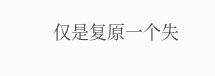仅是复原一个失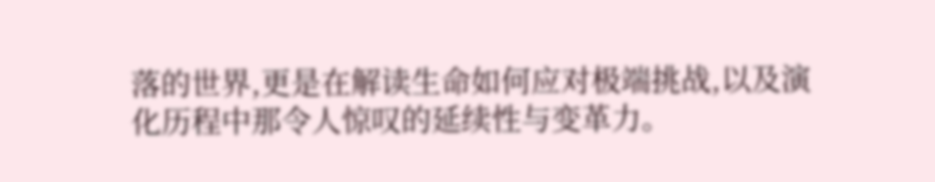落的世界,更是在解读生命如何应对极端挑战,以及演化历程中那令人惊叹的延续性与变革力。